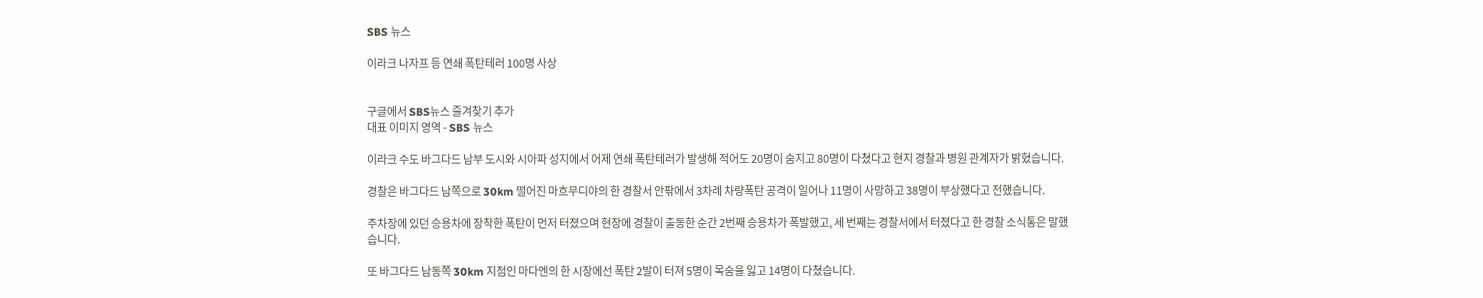SBS 뉴스

이라크 나자프 등 연쇄 폭탄테러 100명 사상


구글에서 SBS뉴스 즐겨찾기 추가
대표 이미지 영역 - SBS 뉴스

이라크 수도 바그다드 남부 도시와 시아파 성지에서 어제 연쇄 폭탄테러가 발생해 적어도 20명이 숨지고 80명이 다쳤다고 현지 경찰과 병원 관계자가 밝혔습니다.

경찰은 바그다드 남쪽으로 30km 떨어진 마흐무디야의 한 경찰서 안팎에서 3차례 차량폭탄 공격이 일어나 11명이 사망하고 38명이 부상했다고 전했습니다.

주차장에 있던 승용차에 장착한 폭탄이 먼저 터졌으며 현장에 경찰이 출동한 순간 2번째 승용차가 폭발했고, 세 번째는 경찰서에서 터졌다고 한 경찰 소식통은 말했습니다.

또 바그다드 남동쪽 30km 지점인 마다엔의 한 시장에선 폭탄 2발이 터져 5명이 목숨을 잃고 14명이 다쳤습니다.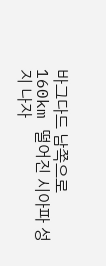바그다드 남쪽으로 160km 떨어진 시아파 성지 나자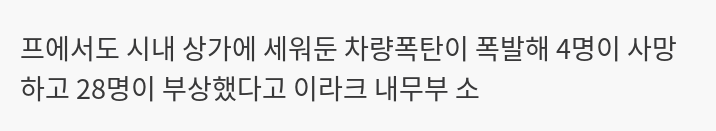프에서도 시내 상가에 세워둔 차량폭탄이 폭발해 4명이 사망하고 28명이 부상했다고 이라크 내무부 소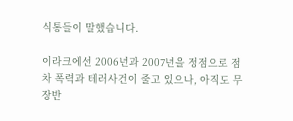식통들이 말했습니다.

이라크에선 2006년과 2007년을 정점으로 점차 폭력과 테러사건이 줄고 있으나, 아직도 무장반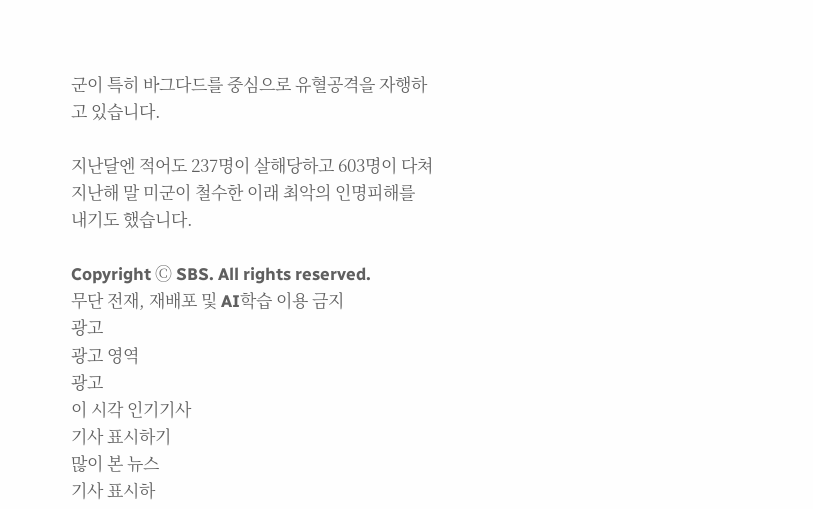군이 특히 바그다드를 중심으로 유혈공격을 자행하고 있습니다.

지난달엔 적어도 237명이 살해당하고 603명이 다쳐 지난해 말 미군이 철수한 이래 최악의 인명피해를 내기도 했습니다.

Copyright Ⓒ SBS. All rights reserved.
무단 전재, 재배포 및 AI학습 이용 금지
광고
광고 영역
광고
이 시각 인기기사
기사 표시하기
많이 본 뉴스
기사 표시하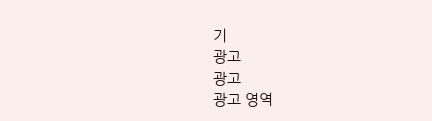기
광고
광고
광고 영역